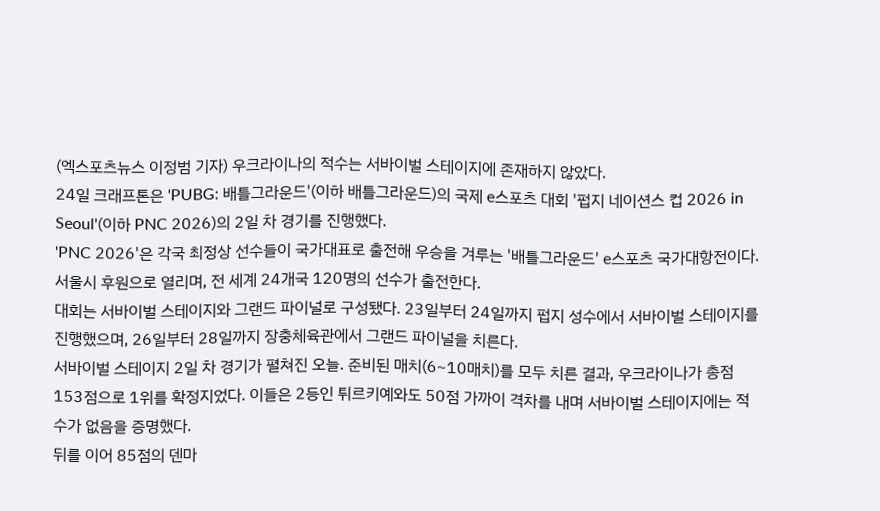(엑스포츠뉴스 이정범 기자) 우크라이나의 적수는 서바이벌 스테이지에 존재하지 않았다.
24일 크래프톤은 'PUBG: 배틀그라운드'(이하 배틀그라운드)의 국제 e스포츠 대회 '펍지 네이션스 컵 2026 in Seoul'(이하 PNC 2026)의 2일 차 경기를 진행했다.
'PNC 2026'은 각국 최정상 선수들이 국가대표로 출전해 우승을 겨루는 '배틀그라운드' e스포츠 국가대항전이다. 서울시 후원으로 열리며, 전 세계 24개국 120명의 선수가 출전한다.
대회는 서바이벌 스테이지와 그랜드 파이널로 구성됐다. 23일부터 24일까지 펍지 성수에서 서바이벌 스테이지를 진행했으며, 26일부터 28일까지 장충체육관에서 그랜드 파이널을 치른다.
서바이벌 스테이지 2일 차 경기가 펼쳐진 오늘. 준비된 매치(6~10매치)를 모두 치른 결과, 우크라이나가 총점 153점으로 1위를 확정지었다. 이들은 2등인 튀르키예와도 50점 가까이 격차를 내며 서바이벌 스테이지에는 적수가 없음을 증명했다.
뒤를 이어 85점의 덴마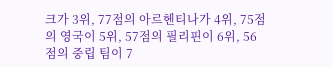크가 3위, 77점의 아르헨티나가 4위, 75점의 영국이 5위, 57점의 필리핀이 6위, 56점의 중립 팀이 7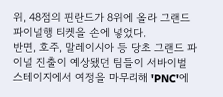위, 48점의 핀란드가 8위에 올라 그랜드 파이널행 티켓을 손에 넣었다.
반면, 호주, 말레이시아 등 당초 그랜드 파이널 진출이 예상됐던 팀들이 서바이벌 스테이지에서 여정을 마무리해 'PNC'에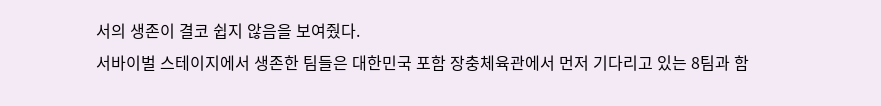서의 생존이 결코 쉽지 않음을 보여줬다.
서바이벌 스테이지에서 생존한 팀들은 대한민국 포함 장충체육관에서 먼저 기다리고 있는 8팀과 함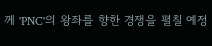께 'PNC'의 왕좌를 향한 경쟁을 펼칠 예정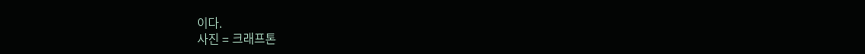이다.
사진 = 크래프톤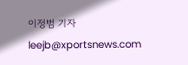이정범 기자 leejb@xportsnews.com